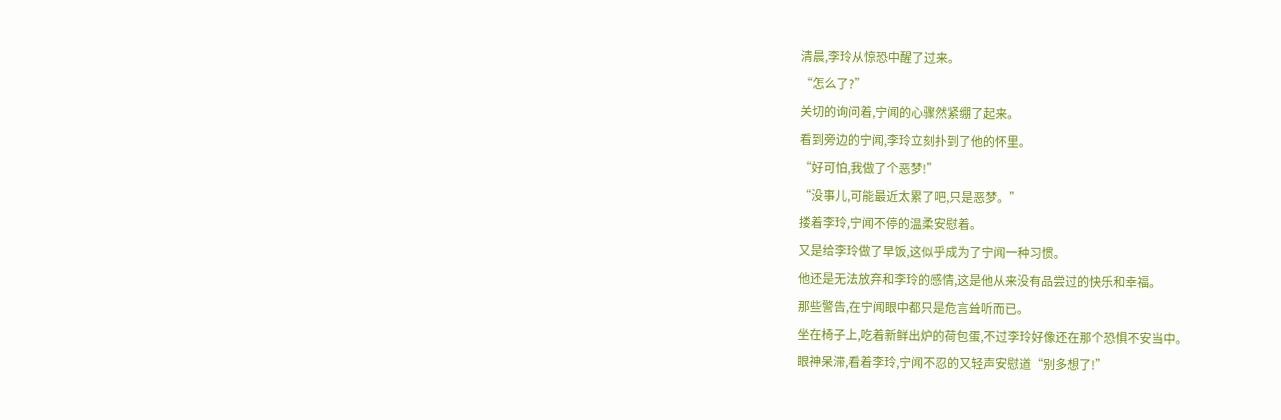清晨,李玲从惊恐中醒了过来。
“怎么了?”
关切的询问着,宁闻的心骤然紧绷了起来。
看到旁边的宁闻,李玲立刻扑到了他的怀里。
“好可怕,我做了个恶梦!”
“没事儿,可能最近太累了吧,只是恶梦。”
搂着李玲,宁闻不停的温柔安慰着。
又是给李玲做了早饭,这似乎成为了宁闻一种习惯。
他还是无法放弃和李玲的感情,这是他从来没有品尝过的快乐和幸福。
那些警告,在宁闻眼中都只是危言耸听而已。
坐在椅子上,吃着新鲜出炉的荷包蛋,不过李玲好像还在那个恐惧不安当中。
眼神呆滞,看着李玲,宁闻不忍的又轻声安慰道“别多想了!”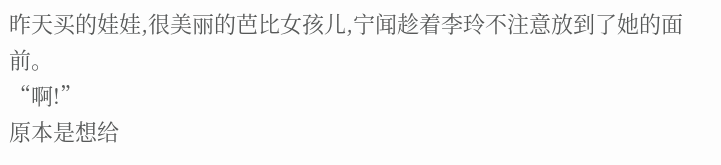昨天买的娃娃,很美丽的芭比女孩儿,宁闻趁着李玲不注意放到了她的面前。
“啊!”
原本是想给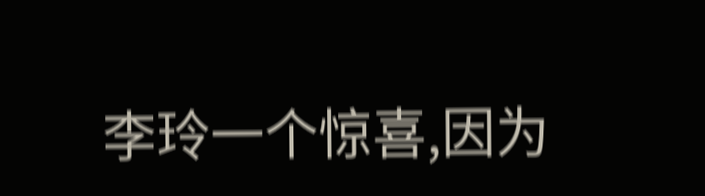李玲一个惊喜,因为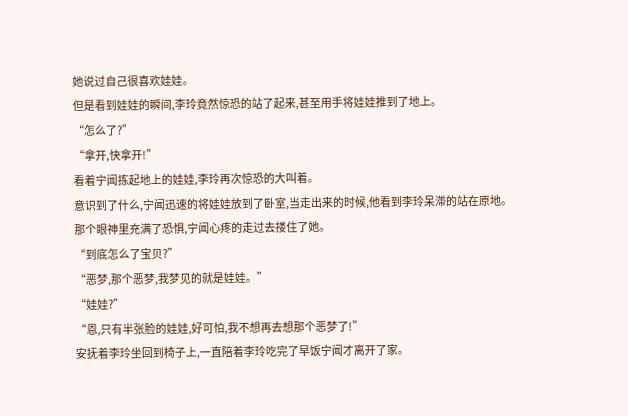她说过自己很喜欢娃娃。
但是看到娃娃的瞬间,李玲竟然惊恐的站了起来,甚至用手将娃娃推到了地上。
“怎么了?”
“拿开,快拿开!”
看着宁闻拣起地上的娃娃,李玲再次惊恐的大叫着。
意识到了什么,宁闻迅速的将娃娃放到了卧室,当走出来的时候,他看到李玲呆滞的站在原地。
那个眼神里充满了恐惧,宁闻心疼的走过去搂住了她。
“到底怎么了宝贝?”
“恶梦,那个恶梦,我梦见的就是娃娃。”
“娃娃?”
“恩,只有半张脸的娃娃,好可怕,我不想再去想那个恶梦了!”
安抚着李玲坐回到椅子上,一直陪着李玲吃完了早饭宁闻才离开了家。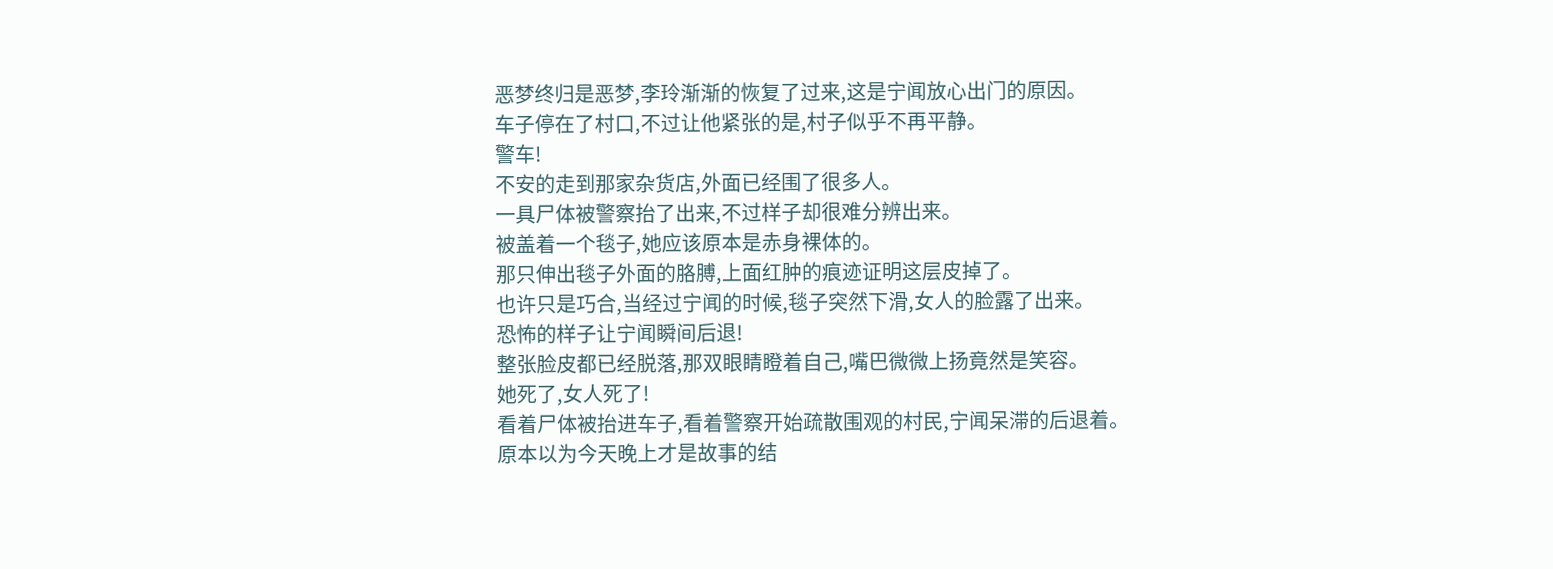恶梦终归是恶梦,李玲渐渐的恢复了过来,这是宁闻放心出门的原因。
车子停在了村口,不过让他紧张的是,村子似乎不再平静。
警车!
不安的走到那家杂货店,外面已经围了很多人。
一具尸体被警察抬了出来,不过样子却很难分辨出来。
被盖着一个毯子,她应该原本是赤身裸体的。
那只伸出毯子外面的胳膊,上面红肿的痕迹证明这层皮掉了。
也许只是巧合,当经过宁闻的时候,毯子突然下滑,女人的脸露了出来。
恐怖的样子让宁闻瞬间后退!
整张脸皮都已经脱落,那双眼睛瞪着自己,嘴巴微微上扬竟然是笑容。
她死了,女人死了!
看着尸体被抬进车子,看着警察开始疏散围观的村民,宁闻呆滞的后退着。
原本以为今天晚上才是故事的结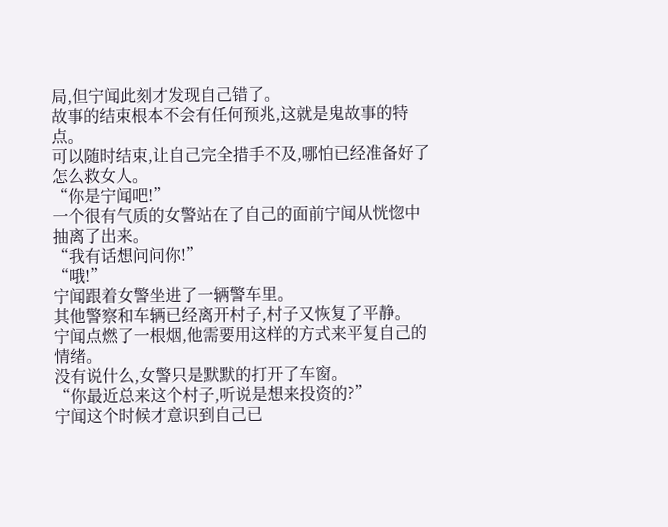局,但宁闻此刻才发现自己错了。
故事的结束根本不会有任何预兆,这就是鬼故事的特点。
可以随时结束,让自己完全措手不及,哪怕已经准备好了怎么救女人。
“你是宁闻吧!”
一个很有气质的女警站在了自己的面前宁闻从恍惚中抽离了出来。
“我有话想问问你!”
“哦!”
宁闻跟着女警坐进了一辆警车里。
其他警察和车辆已经离开村子,村子又恢复了平静。
宁闻点燃了一根烟,他需要用这样的方式来平复自己的情绪。
没有说什么,女警只是默默的打开了车窗。
“你最近总来这个村子,听说是想来投资的?”
宁闻这个时候才意识到自己已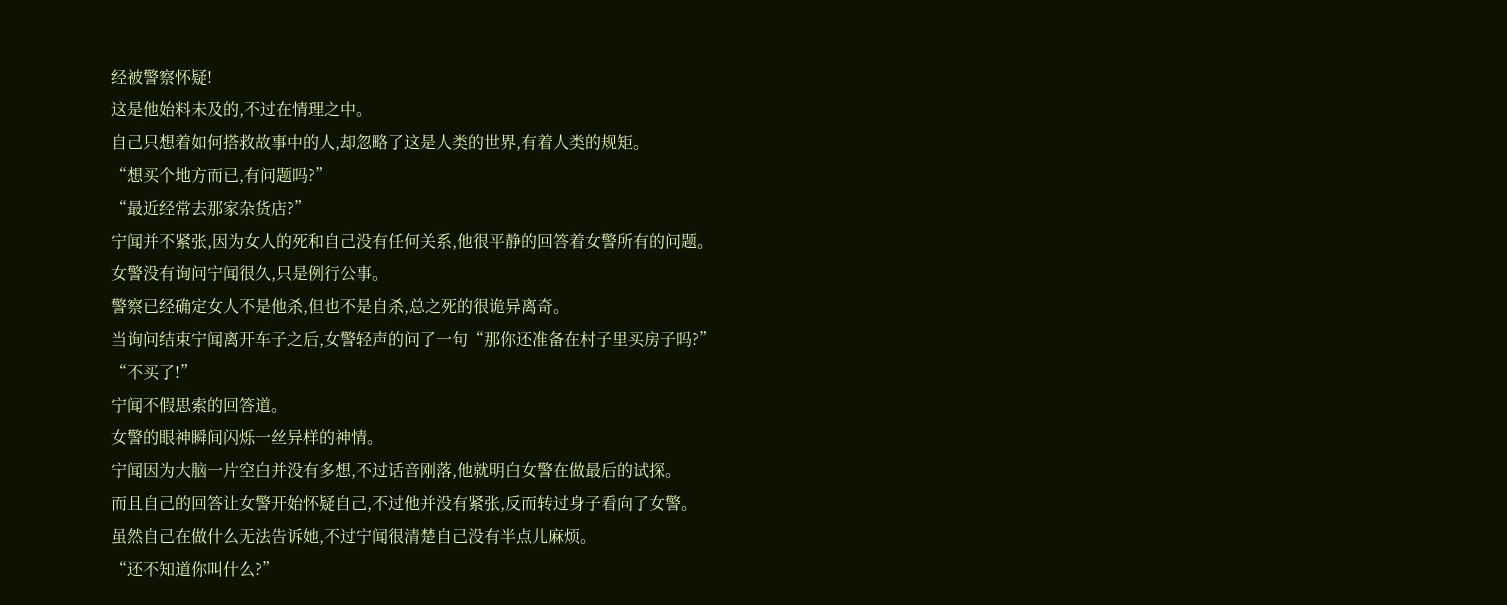经被警察怀疑!
这是他始料未及的,不过在情理之中。
自己只想着如何搭救故事中的人,却忽略了这是人类的世界,有着人类的规矩。
“想买个地方而已,有问题吗?”
“最近经常去那家杂货店?”
宁闻并不紧张,因为女人的死和自己没有任何关系,他很平静的回答着女警所有的问题。
女警没有询问宁闻很久,只是例行公事。
警察已经确定女人不是他杀,但也不是自杀,总之死的很诡异离奇。
当询问结束宁闻离开车子之后,女警轻声的问了一句“那你还准备在村子里买房子吗?”
“不买了!”
宁闻不假思索的回答道。
女警的眼神瞬间闪烁一丝异样的神情。
宁闻因为大脑一片空白并没有多想,不过话音刚落,他就明白女警在做最后的试探。
而且自己的回答让女警开始怀疑自己,不过他并没有紧张,反而转过身子看向了女警。
虽然自己在做什么无法告诉她,不过宁闻很清楚自己没有半点儿麻烦。
“还不知道你叫什么?”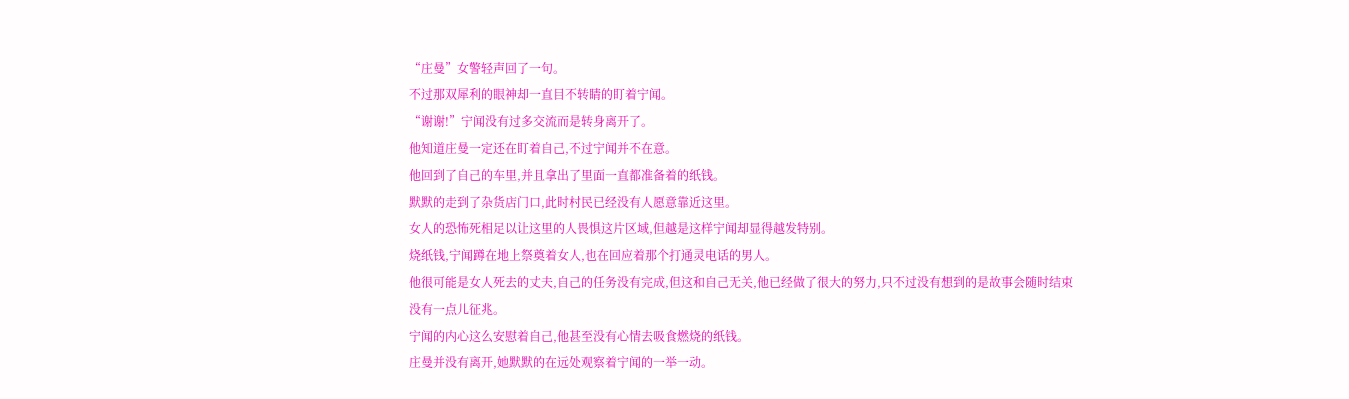“庄曼”女警轻声回了一句。
不过那双犀利的眼神却一直目不转睛的盯着宁闻。
“谢谢!”宁闻没有过多交流而是转身离开了。
他知道庄曼一定还在盯着自己,不过宁闻并不在意。
他回到了自己的车里,并且拿出了里面一直都准备着的纸钱。
默默的走到了杂货店门口,此时村民已经没有人愿意靠近这里。
女人的恐怖死相足以让这里的人畏惧这片区域,但越是这样宁闻却显得越发特别。
烧纸钱,宁闻蹲在地上祭奠着女人,也在回应着那个打通灵电话的男人。
他很可能是女人死去的丈夫,自己的任务没有完成,但这和自己无关,他已经做了很大的努力,只不过没有想到的是故事会随时结束没有一点儿征兆。
宁闻的内心这么安慰着自己,他甚至没有心情去吸食燃烧的纸钱。
庄曼并没有离开,她默默的在远处观察着宁闻的一举一动。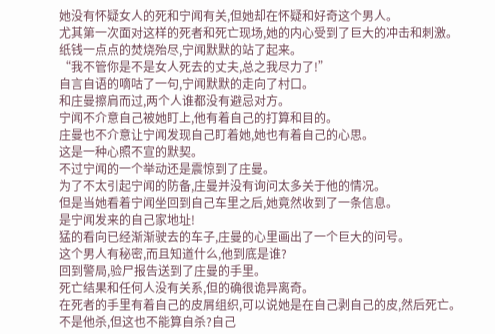她没有怀疑女人的死和宁闻有关,但她却在怀疑和好奇这个男人。
尤其第一次面对这样的死者和死亡现场,她的内心受到了巨大的冲击和刺激。
纸钱一点点的焚烧殆尽,宁闻默默的站了起来。
“我不管你是不是女人死去的丈夫,总之我尽力了!”
自言自语的嘀咕了一句,宁闻默默的走向了村口。
和庄曼擦肩而过,两个人谁都没有避忌对方。
宁闻不介意自己被她盯上,他有着自己的打算和目的。
庄曼也不介意让宁闻发现自己盯着她,她也有着自己的心思。
这是一种心照不宣的默契。
不过宁闻的一个举动还是震惊到了庄曼。
为了不太引起宁闻的防备,庄曼并没有询问太多关于他的情况。
但是当她看着宁闻坐回到自己车里之后,她竟然收到了一条信息。
是宁闻发来的自己家地址!
猛的看向已经渐渐驶去的车子,庄曼的心里画出了一个巨大的问号。
这个男人有秘密,而且知道什么,他到底是谁?
回到警局,验尸报告送到了庄曼的手里。
死亡结果和任何人没有关系,但的确很诡异离奇。
在死者的手里有着自己的皮屑组织,可以说她是在自己剥自己的皮,然后死亡。
不是他杀,但这也不能算自杀?自己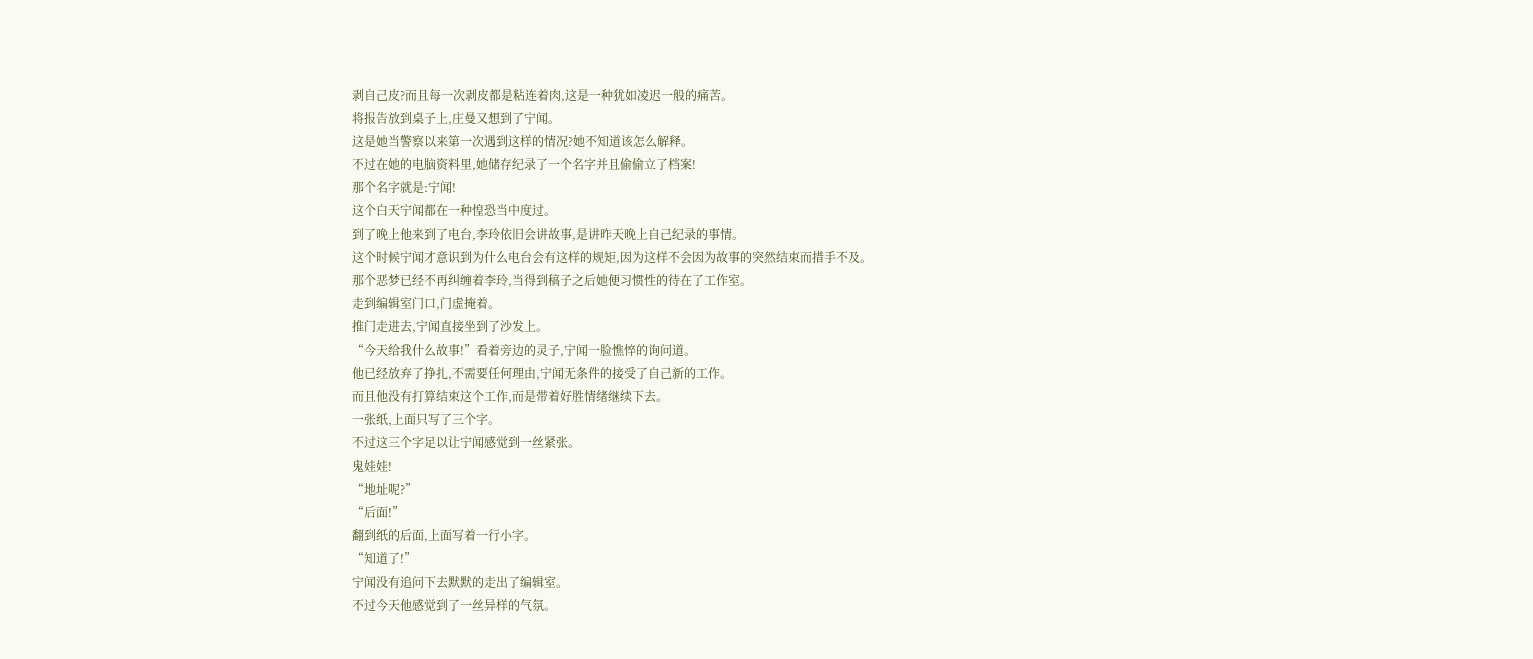剥自己皮?而且每一次剥皮都是粘连着肉,这是一种犹如凌迟一般的痛苦。
将报告放到桌子上,庄曼又想到了宁闻。
这是她当警察以来第一次遇到这样的情况?她不知道该怎么解释。
不过在她的电脑资料里,她储存纪录了一个名字并且偷偷立了档案!
那个名字就是:宁闻!
这个白天宁闻都在一种惶恐当中度过。
到了晚上他来到了电台,李玲依旧会讲故事,是讲昨天晚上自己纪录的事情。
这个时候宁闻才意识到为什么电台会有这样的规矩,因为这样不会因为故事的突然结束而措手不及。
那个恶梦已经不再纠缠着李玲,当得到稿子之后她便习惯性的待在了工作室。
走到编辑室门口,门虚掩着。
推门走进去,宁闻直接坐到了沙发上。
“今天给我什么故事!”看着旁边的灵子,宁闻一脸憔悴的询问道。
他已经放弃了挣扎,不需要任何理由,宁闻无条件的接受了自己新的工作。
而且他没有打算结束这个工作,而是带着好胜情绪继续下去。
一张纸,上面只写了三个字。
不过这三个字足以让宁闻感觉到一丝紧张。
鬼娃娃!
“地址呢?”
“后面!”
翻到纸的后面,上面写着一行小字。
“知道了!”
宁闻没有追问下去默默的走出了编辑室。
不过今天他感觉到了一丝异样的气氛。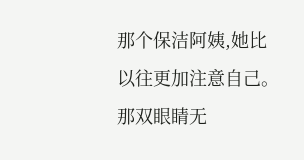那个保洁阿姨,她比以往更加注意自己。
那双眼睛无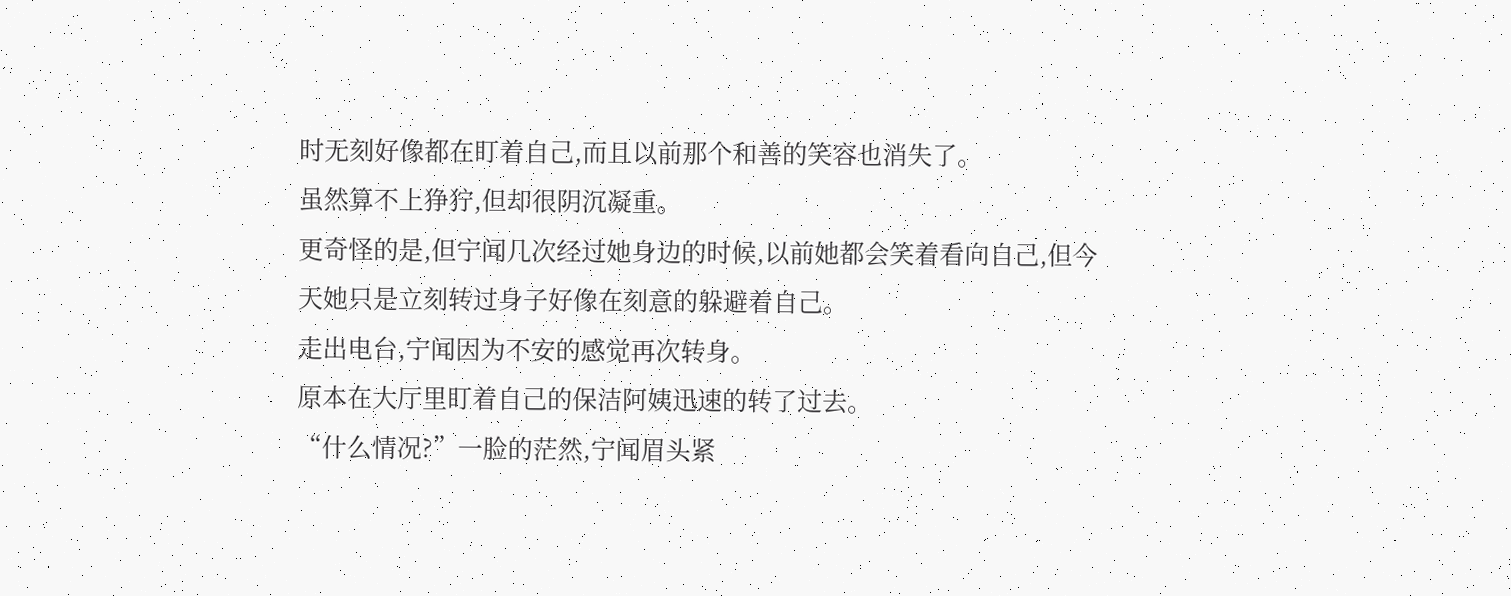时无刻好像都在盯着自己,而且以前那个和善的笑容也消失了。
虽然算不上狰狞,但却很阴沉凝重。
更奇怪的是,但宁闻几次经过她身边的时候,以前她都会笑着看向自己,但今天她只是立刻转过身子好像在刻意的躲避着自己。
走出电台,宁闻因为不安的感觉再次转身。
原本在大厅里盯着自己的保洁阿姨迅速的转了过去。
“什么情况?”一脸的茫然,宁闻眉头紧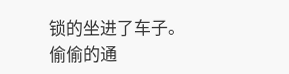锁的坐进了车子。
偷偷的通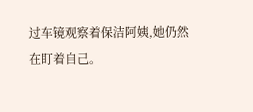过车镜观察着保洁阿姨,她仍然在盯着自己。